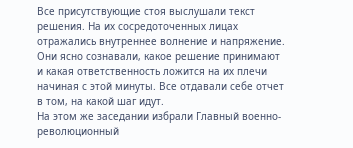Все присутствующие стоя выслушали текст решения. На их сосредоточенных лицах отражались внутреннее волнение и напряжение. Они ясно сознавали, какое решение принимают и какая ответственность ложится на их плечи начиная с этой минуты. Все отдавали себе отчет в том, на какой шаг идут.
На этом же заседании избрали Главный военно-революционный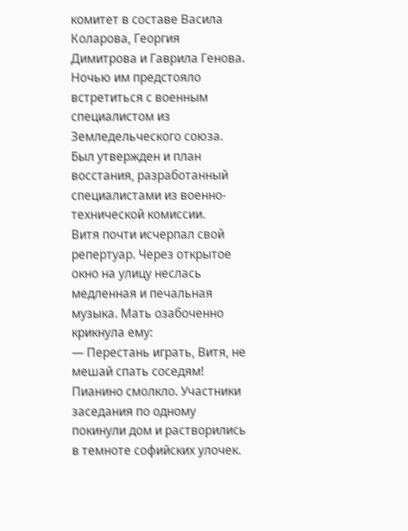комитет в составе Васила Коларова, Георгия Димитрова и Гаврила Генова. Ночью им предстояло встретиться с военным специалистом из Земледельческого союза.
Был утвержден и план восстания, разработанный специалистами из военно-технической комиссии.
Витя почти исчерпал свой репертуар. Через открытое окно на улицу неслась медленная и печальная музыка. Мать озабоченно крикнула ему:
— Перестань играть, Витя, не мешай спать соседям!
Пианино смолкло. Участники заседания по одному покинули дом и растворились в темноте софийских улочек.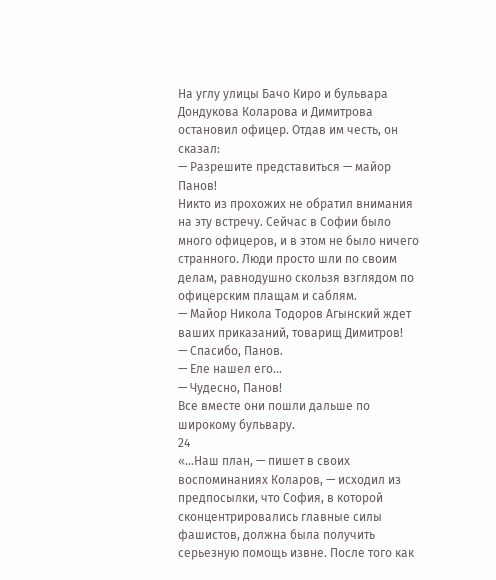На углу улицы Бачо Киро и бульвара Дондукова Коларова и Димитрова остановил офицер. Отдав им честь, он сказал:
— Разрешите представиться — майор Панов!
Никто из прохожих не обратил внимания на эту встречу. Сейчас в Софии было много офицеров, и в этом не было ничего странного. Люди просто шли по своим делам, равнодушно скользя взглядом по офицерским плащам и саблям.
— Майор Никола Тодоров Агынский ждет ваших приказаний, товарищ Димитров!
— Спасибо, Панов.
— Еле нашел его…
— Чудесно, Панов!
Все вместе они пошли дальше по широкому бульвару.
24
«…Наш план, — пишет в своих воспоминаниях Коларов, — исходил из предпосылки, что София, в которой сконцентрировались главные силы фашистов, должна была получить серьезную помощь извне. После того как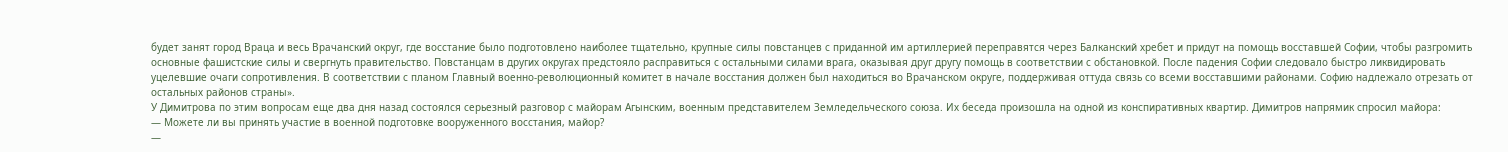будет занят город Враца и весь Врачанский округ, где восстание было подготовлено наиболее тщательно, крупные силы повстанцев с приданной им артиллерией переправятся через Балканский хребет и придут на помощь восставшей Софии, чтобы разгромить основные фашистские силы и свергнуть правительство. Повстанцам в других округах предстояло расправиться с остальными силами врага, оказывая друг другу помощь в соответствии с обстановкой. После падения Софии следовало быстро ликвидировать уцелевшие очаги сопротивления. В соответствии с планом Главный военно-революционный комитет в начале восстания должен был находиться во Врачанском округе, поддерживая оттуда связь со всеми восставшими районами. Софию надлежало отрезать от остальных районов страны».
У Димитрова по этим вопросам еще два дня назад состоялся серьезный разговор с майорам Агынским, военным представителем Земледельческого союза. Их беседа произошла на одной из конспиративных квартир. Димитров напрямик спросил майора:
— Можете ли вы принять участие в военной подготовке вооруженного восстания, майор?
—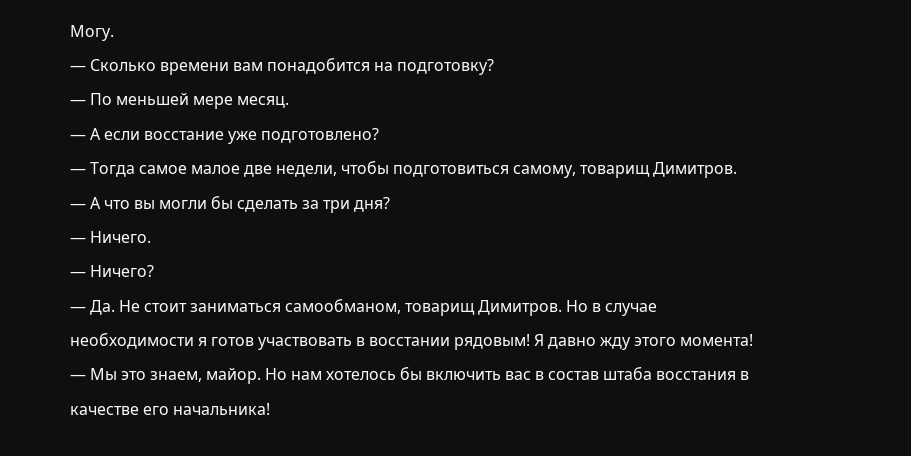Могу.
— Сколько времени вам понадобится на подготовку?
— По меньшей мере месяц.
— А если восстание уже подготовлено?
— Тогда самое малое две недели, чтобы подготовиться самому, товарищ Димитров.
— А что вы могли бы сделать за три дня?
— Ничего.
— Ничего?
— Да. Не стоит заниматься самообманом, товарищ Димитров. Но в случае необходимости я готов участвовать в восстании рядовым! Я давно жду этого момента!
— Мы это знаем, майор. Но нам хотелось бы включить вас в состав штаба восстания в качестве его начальника!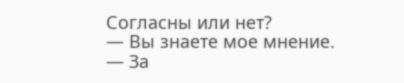Согласны или нет?
— Вы знаете мое мнение.
— За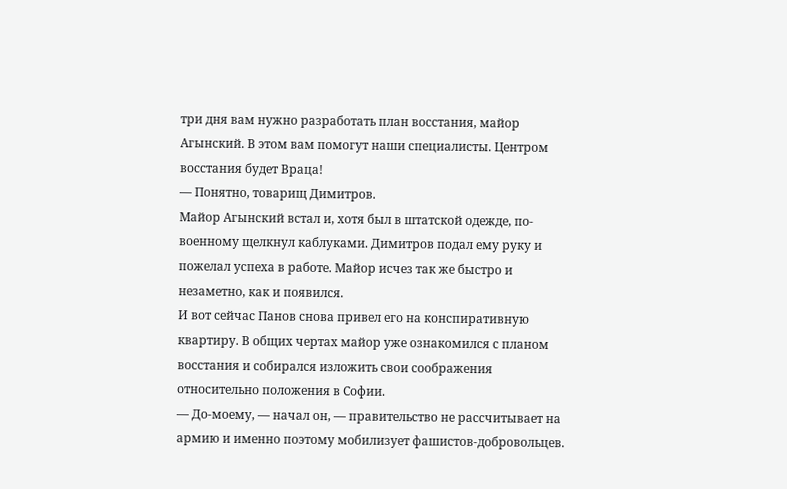три дня вам нужно разработать план восстания, майор Агынский. В этом вам помогут наши специалисты. Центром восстания будет Враца!
— Понятно, товарищ Димитров.
Майор Агынский встал и, хотя был в штатской одежде, по-военному щелкнул каблуками. Димитров подал ему руку и пожелал успеха в работе. Майор исчез так же быстро и незаметно, как и появился.
И вот сейчас Панов снова привел его на конспиративную квартиру. В общих чертах майор уже ознакомился с планом восстания и собирался изложить свои соображения относительно положения в Софии.
— До-моему, — начал он, — правительство не рассчитывает на армию и именно поэтому мобилизует фашистов-добровольцев.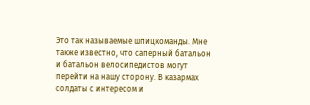Это так называемые шпицкоманды. Мне также известно, что саперный батальон и батальон велосипедистов могут перейти на нашу сторону. В казармах солдаты с интересом и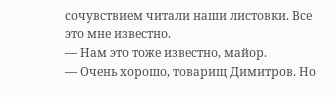сочувствием читали наши листовки. Все это мне известно.
— Нам это тоже известно, майор.
— Очень хорошо, товарищ Димитров. Но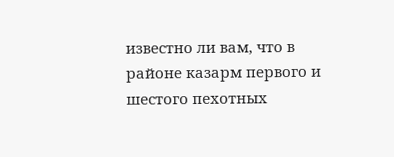известно ли вам, что в районе казарм первого и шестого пехотных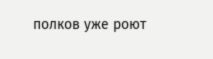полков уже роют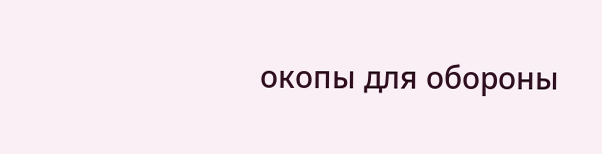окопы для обороны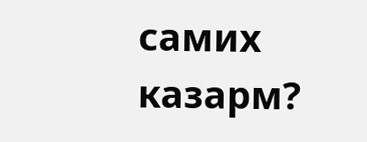самих казарм?